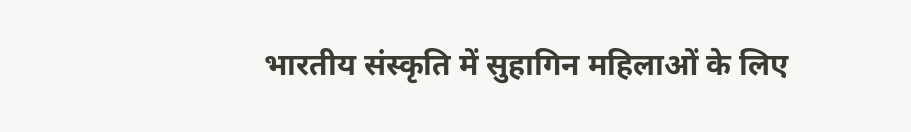भारतीय संस्कृति में सुहागिन महिलाओं के लिए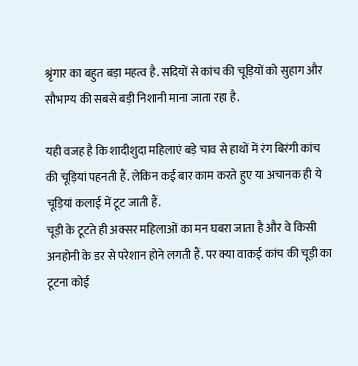श्रृंगार का बहुत बड़ा महत्व है. सदियों से कांच की चूड़ियों को सुहाग और सौभाग्य की सबसे बड़ी निशानी माना जाता रहा है.

यही वजह है कि शादीशुदा महिलाएं बड़े चाव से हाथों में रंग बिरंगी कांच की चूड़ियां पहनती हैं. लेकिन कई बार काम करते हुए या अचानक ही ये चूड़ियां कलाई में टूट जाती हैं.
चूड़ी के टूटते ही अक्सर महिलाओं का मन घबरा जाता है और वे किसी अनहोनी के डर से परेशान होने लगती हैं. पर क्या वाकई कांच की चूड़ी का टूटना कोई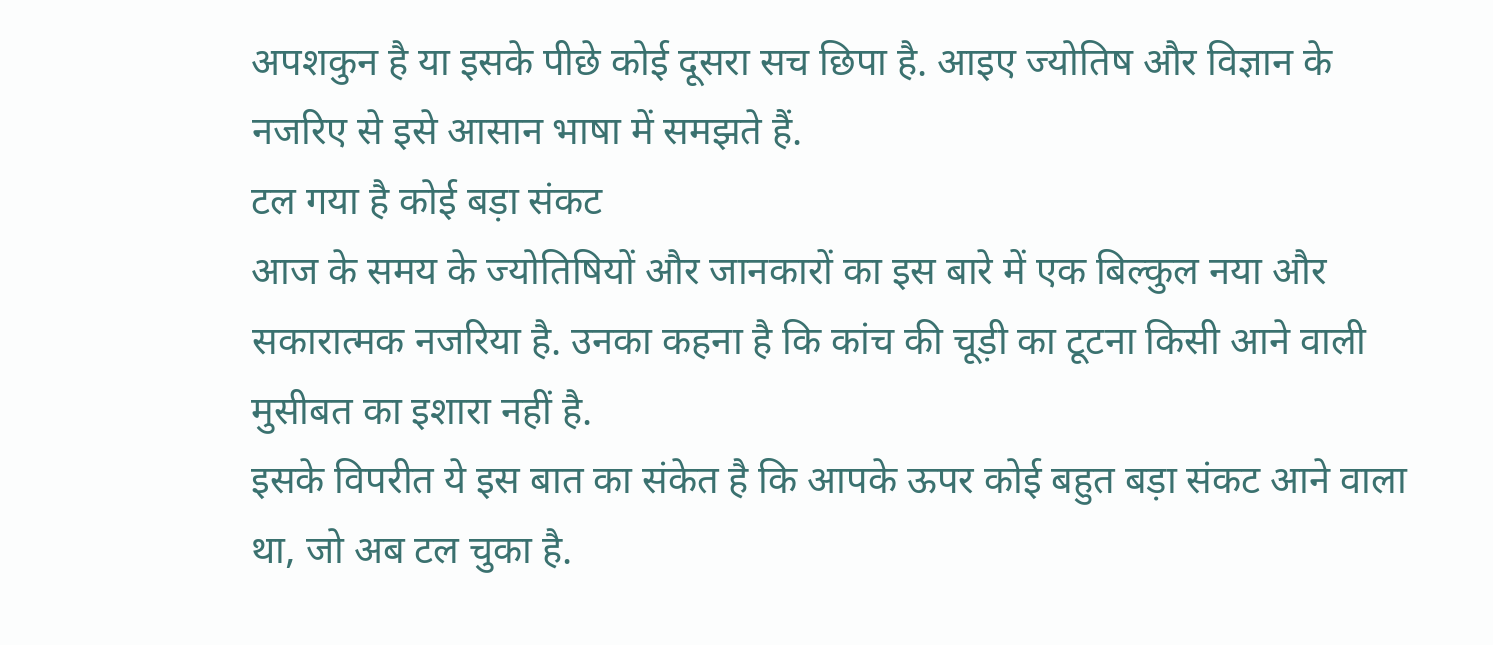अपशकुन है या इसके पीछे कोई दूसरा सच छिपा है. आइए ज्योतिष और विज्ञान के नजरिए से इसे आसान भाषा में समझते हैं.
टल गया है कोई बड़ा संकट
आज के समय के ज्योतिषियों और जानकारों का इस बारे में एक बिल्कुल नया और सकारात्मक नजरिया है. उनका कहना है कि कांच की चूड़ी का टूटना किसी आने वाली मुसीबत का इशारा नहीं है.
इसके विपरीत ये इस बात का संकेत है कि आपके ऊपर कोई बहुत बड़ा संकट आने वाला था, जो अब टल चुका है.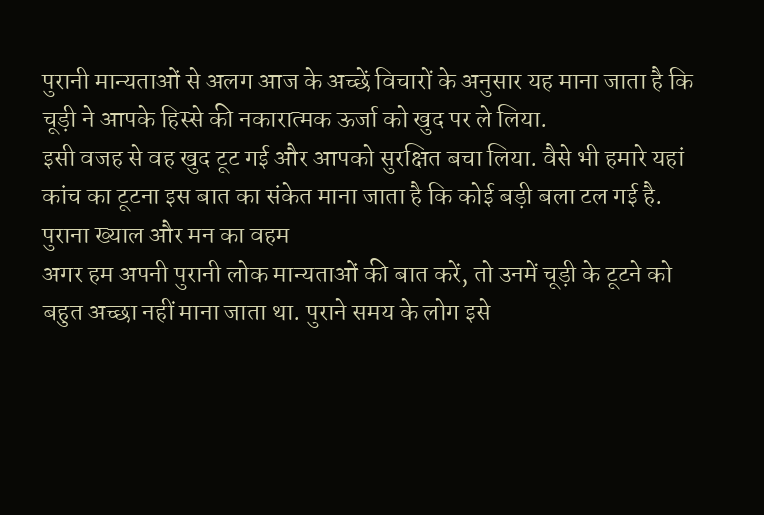पुरानी मान्यताओं से अलग आज के अच्छें विचारों के अनुसार यह माना जाता है कि चूड़ी ने आपके हिस्से की नकारात्मक ऊर्जा को खुद पर ले लिया.
इसी वजह से वह खुद टूट गई और आपको सुरक्षित बचा लिया. वैसे भी हमारे यहां कांच का टूटना इस बात का संकेत माना जाता है कि कोई बड़ी बला टल गई है.
पुराना ख्याल और मन का वहम
अगर हम अपनी पुरानी लोक मान्यताओं की बात करें, तो उनमें चूड़ी के टूटने को बहुत अच्छा नहीं माना जाता था. पुराने समय के लोग इसे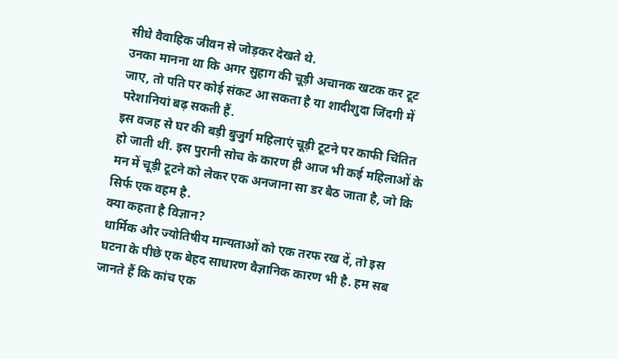सीधे वैवाहिक जीवन से जोड़कर देखते थे.
उनका मानना था कि अगर सुहाग की चूड़ी अचानक खटक कर टूट जाए, तो पति पर कोई संकट आ सकता है या शादीशुदा जिंदगी में परेशानियां बढ़ सकती हैं.
इस वजह से घर की बड़ी बुजुर्ग महिलाएं चूड़ी टूटने पर काफी चिंतित हो जाती थीं. इस पुरानी सोच के कारण ही आज भी कई महिलाओं के मन में चूड़ी टूटने को लेकर एक अनजाना सा डर बैठ जाता है, जो कि सिर्फ एक वहम है.
क्या कहता है विज्ञान?
धार्मिक और ज्योतिषीय मान्यताओं को एक तरफ रख दें, तो इस घटना के पीछे एक बेहद साधारण वैज्ञानिक कारण भी है. हम सब जानते हैं कि कांच एक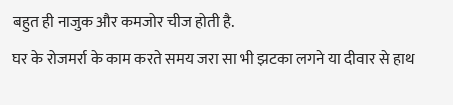बहुत ही नाजुक और कमजोर चीज होती है.
घर के रोजमर्रा के काम करते समय जरा सा भी झटका लगने या दीवार से हाथ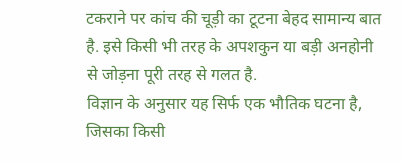टकराने पर कांच की चूड़ी का टूटना बेहद सामान्य बात है. इसे किसी भी तरह के अपशकुन या बड़ी अनहोनी से जोड़ना पूरी तरह से गलत है.
विज्ञान के अनुसार यह सिर्फ एक भौतिक घटना है, जिसका किसी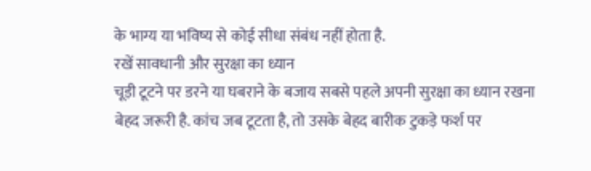के भाग्य या भविष्य से कोई सीधा संबंध नहीं होता है.
रखें सावधानी और सुरक्षा का ध्यान
चूड़ी टूटने पर डरने या घबराने के बजाय सबसे पहले अपनी सुरक्षा का ध्यान रखना बेहद जरूरी है. कांच जब टूटता है, तो उसके बेहद बारीक टुकड़े फर्श पर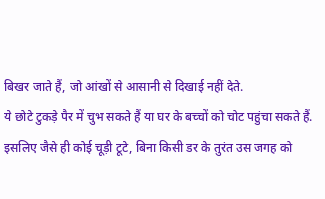बिखर जाते हैं, जो आंखों से आसानी से दिखाई नहीं देते.
ये छोटे टुकड़े पैर में चुभ सकते हैं या घर के बच्चों को चोट पहुंचा सकते हैं. इसलिए जैसे ही कोई चूड़ी टूटे, बिना किसी डर के तुरंत उस जगह को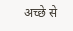अच्छे से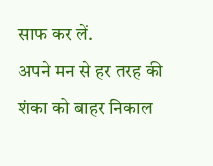साफ कर लें.
अपने मन से हर तरह की शंका को बाहर निकाल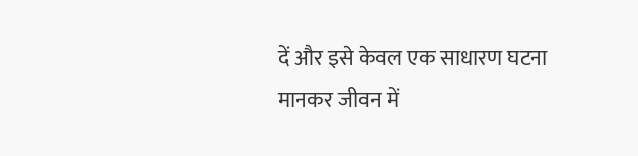दें और इसे केवल एक साधारण घटना मानकर जीवन में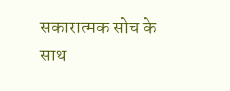सकारात्मक सोच के साथ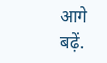आगे बढ़ें.